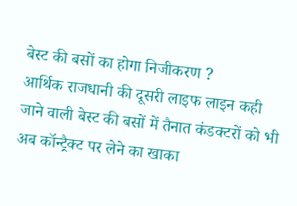बेस्ट की बसों का होगा निजीकरण ?
आर्थिक राजधानी की दूसरी लाइफ लाइन कही जाने वाली बेस्ट की बसों में तैनात कंडक्टरों को भी अब कॉन्ट्रैक्ट पर लेने का खाका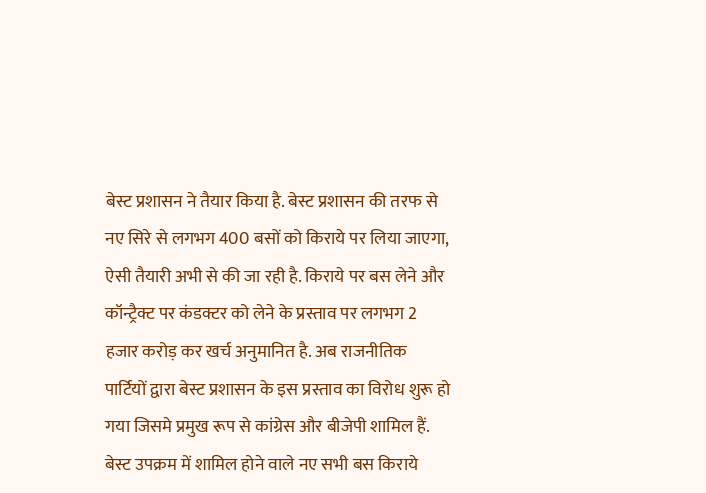बेस्ट प्रशासन ने तैयार किया है. बेस्ट प्रशासन की तरफ से नए सिरे से लगभग 400 बसों को किराये पर लिया जाएगा, ऐसी तैयारी अभी से की जा रही है. किराये पर बस लेने और कॉन्ट्रैक्ट पर कंडक्टर को लेने के प्रस्ताव पर लगभग 2 हजार करोड़ कर खर्च अनुमानित है. अब राजनीतिक पार्टियों द्वारा बेस्ट प्रशासन के इस प्रस्ताव का विरोध शुरू हो गया जिसमे प्रमुख रूप से कांग्रेस और बीजेपी शामिल हैं. बेस्ट उपक्रम में शामिल होने वाले नए सभी बस किराये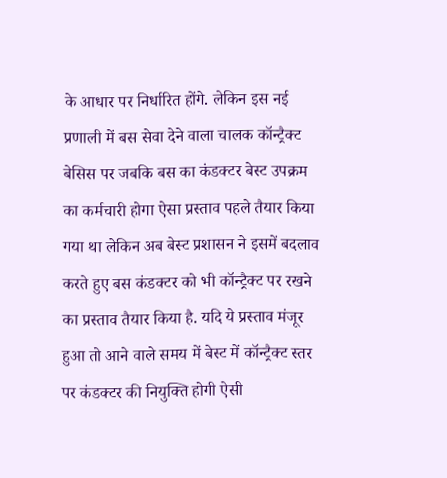के आधार पर निर्धारित होंगे. लेकिन इस नई प्रणाली में बस सेवा देने वाला चालक कॉन्ट्रैक्ट बेसिस पर जबकि बस का कंडक्टर बेस्ट उपक्रम का कर्मचारी होगा ऐसा प्रस्ताव पहले तैयार किया गया था लेकिन अब बेस्ट प्रशासन ने इसमें बदलाव करते हुए बस कंडक्टर को भी कॉन्ट्रैक्ट पर रखने का प्रस्ताव तैयार किया है. यदि ये प्रस्ताव मंजूर हुआ तो आने वाले समय में बेस्ट में कॉन्ट्रैक्ट स्तर पर कंडक्टर की नियुक्ति होगी ऐसी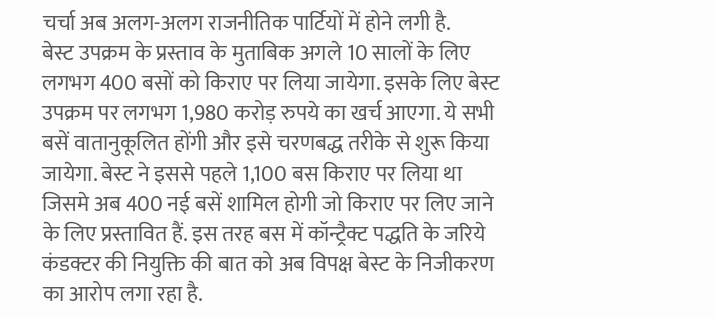चर्चा अब अलग-अलग राजनीतिक पार्टियों में होने लगी है.
बेस्ट उपक्रम के प्रस्ताव के मुताबिक अगले 10 सालों के लिए लगभग 400 बसों को किराए पर लिया जायेगा. इसके लिए बेस्ट उपक्रम पर लगभग 1,980 करोड़ रुपये का खर्च आएगा. ये सभी बसें वातानुकूलित होंगी और इसे चरणबद्ध तरीके से शुरू किया जायेगा. बेस्ट ने इससे पहले 1,100 बस किराए पर लिया था जिसमे अब 400 नई बसें शामिल होगी जो किराए पर लिए जाने के लिए प्रस्तावित हैं. इस तरह बस में कॉन्ट्रैक्ट पद्धति के जरिये कंडक्टर की नियुक्ति की बात को अब विपक्ष बेस्ट के निजीकरण का आरोप लगा रहा है.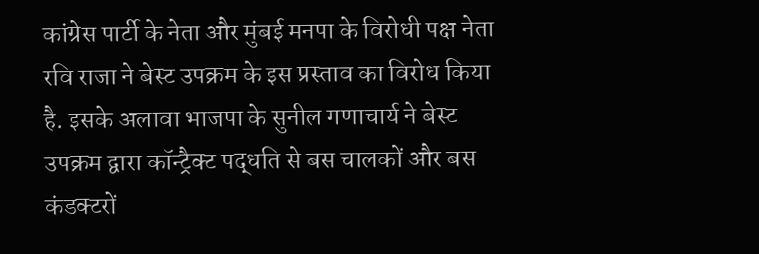कांग्रेस पार्टी के नेता और मुंबई मनपा के विरोधी पक्ष नेता रवि राजा ने बेस्ट उपक्रम के इस प्रस्ताव का विरोध किया है. इसके अलावा भाजपा के सुनील गणाचार्य ने बेस्ट उपक्रम द्वारा कॉन्ट्रैक्ट पद्धति से बस चालकों और बस कंडक्टरों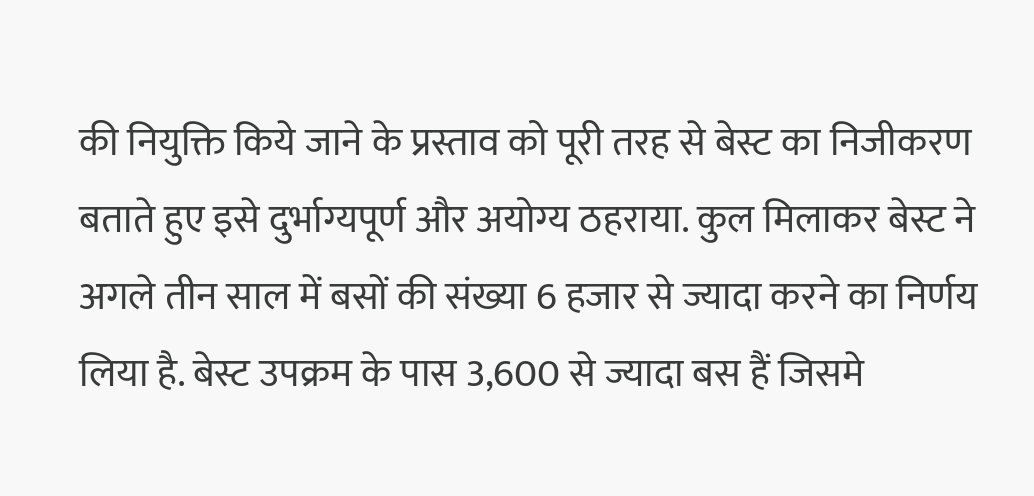की नियुक्ति किये जाने के प्रस्ताव को पूरी तरह से बेस्ट का निजीकरण बताते हुए इसे दुर्भाग्यपूर्ण और अयोग्य ठहराया. कुल मिलाकर बेस्ट ने अगले तीन साल में बसों की संख्या 6 हजार से ज्यादा करने का निर्णय लिया है. बेस्ट उपक्रम के पास 3,600 से ज्यादा बस हैं जिसमे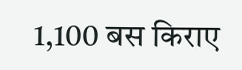1,100 बस किराए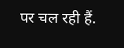पर चल रही हैं.